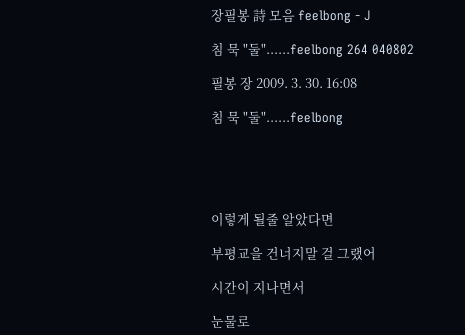장필봉 詩 모음 feelbong - J

침 묵 "둘"......feelbong 264 040802

필봉 장 2009. 3. 30. 16:08

침 묵 "둘"......feelbong





이렇게 될줄 알았다면

부평교을 건너지말 걸 그랬어

시간이 지나면서

눈물로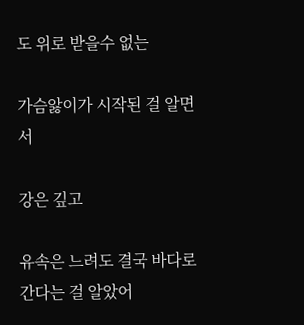도 위로 받을수 없는

가슴앓이가 시작된 걸 알면서

강은 깊고

유속은 느려도 결국 바다로 간다는 걸 알았어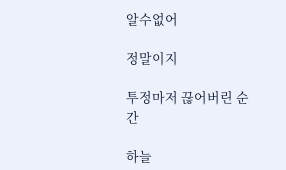알수없어

정말이지

투정마저 끊어버린 순간

하늘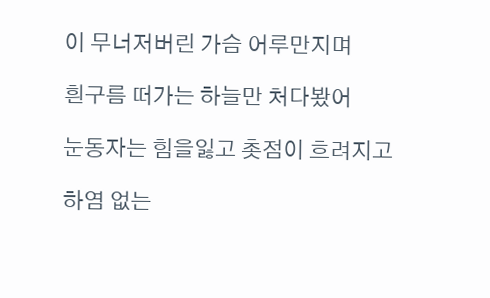이 무너저버린 가슴 어루만지며

흰구름 떠가는 하늘만 처다봤어

눈동자는 힘을잃고 촛점이 흐려지고

하염 없는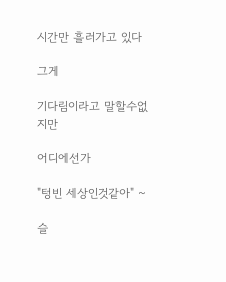시간만 흘러가고 있다

그게

기다림이라고 말할수없지만

어디에선가

"텅빈 세상인것같아" ~

슬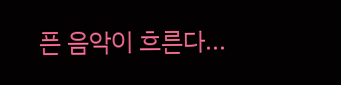픈 음악이 흐른다...